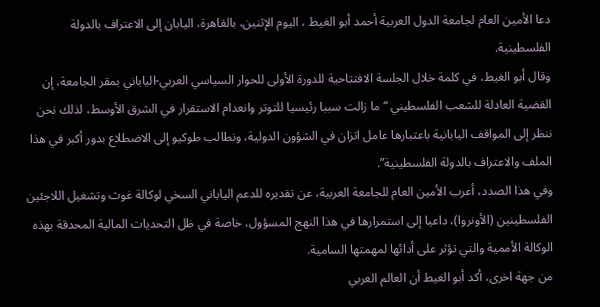دعا الأمين العام لجامعة الدول العربية أحمد أبو الغيط ، اليوم الإثنين، بالقاهرة، اليابان إلى الاعتراف بالدولة الفلسطينية.
وقال أبو الغيط، في كلمة خلال الجلسة الافتتاحية للدورة الأولى للحوار السياسي العربي-الياباني بمقر الجامعة، إن القضية العادلة للشعب الفلسطيني “ما زالت سببا رئيسيا للتوتر وانعدام الاستقرار في الشرق الأوسط، لذلك نحن ننظر إلى المواقف اليابانية باعتبارها عامل اتزان في الشؤون الدولية، ونطالب طوكيو إلى الاضطلاع بدور أكبر في هذا الملف والاعتراف بالدولة الفلسطينية”.
وفي هذا الصدد، أعرب الأمين العام للجامعة العربية، عن تقديره للدعم الياباني السخي لوكالة غوث وتشغيل اللاجئين الفلسطينين (الأونروا)، داعيا إلى استمرارها في هذا النهج المسؤول، خاصة في ظل التحديات المالية المحدقة بهذه الوكالة الأممية والتي تؤثر على أدائها لمهمتها السامية.
من جهة اخرى، أكد أبو الغيط أن العالم العربي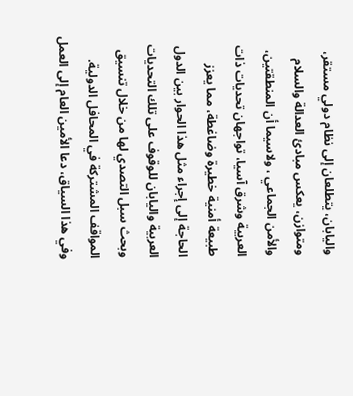واليابان، يتطلعان إلى نظام دولي مستقر، ومتوازن، يعكس مبادئ العدالة والسلام والأمن الجماعي ، ولاسيما أن المنطقتين، العربية وشرق آسيا، تواجهان تحديات ذات طبيعة أمنية خطيرة وضاغطة، مما يعزز الحاجة إلى إجراء مثل هذا الحوار بين الدول العربية واليابان للوقوف على تلك التحديات وبحث سبل التصدي لها من خلال تنسيق المواقف المشتركة في المحافل الدولية.
وفي هذا السياق، دعا الأمين العام إلى العمل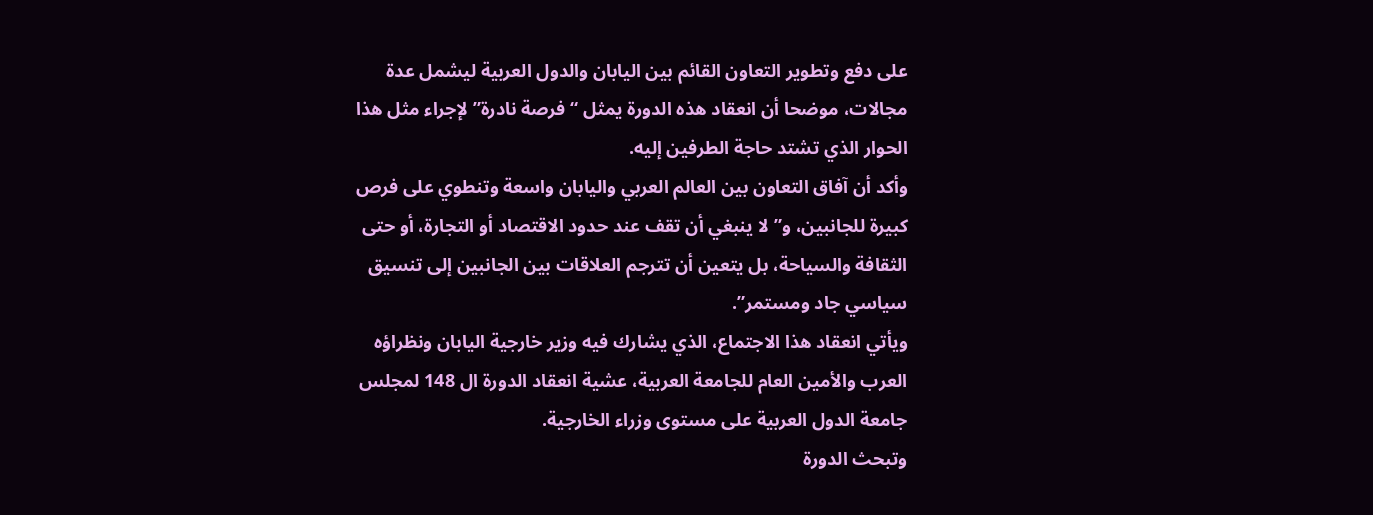على دفع وتطوير التعاون القائم بين اليابان والدول العربية ليشمل عدة مجالات، موضحا أن انعقاد هذه الدورة يمثل “فرصة نادرة” لإجراء مثل هذا الحوار الذي تشتد حاجة الطرفين إليه.
وأكد أن آفاق التعاون بين العالم العربي واليابان واسعة وتنطوي على فرص كبيرة للجانبين، و”لا ينبغي أن تقف عند حدود الاقتصاد أو التجارة، أو حتى الثقافة والسياحة، بل يتعين أن تترجم العلاقات بين الجانبين إلى تنسيق سياسي جاد ومستمر”.
ويأتي انعقاد هذا الاجتماع، الذي يشارك فيه وزير خارجية اليابان ونظراؤه العرب والأمين العام للجامعة العربية، عشية انعقاد الدورة ال 148 لمجلس جامعة الدول العربية على مستوى وزراء الخارجية.
وتبحث الدورة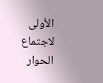الأولى لاجتماع الحوار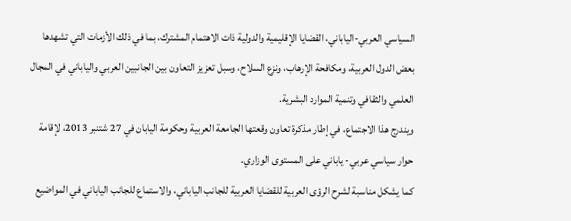السياسي العربي-الياباني، القضايا الإقليمية والدولية ذات الاهتمام المشترك، بما في ذلك الأزمات التي تشهدها بعض الدول العربية، ومكافحة الإرهاب، ونزع السلاح، وسبل تعزيز التعاون بين الجانبين العربي والياباني في المجال العلمي والثقافي وتنمية الموارد البشرية.
ويندرج هذا الاجتماع، في إطار مذكرة تعاون وقعتها الجامعة العربية وحكومة اليابان في 27 شتنبر 2013، لإقامة حوار سياسي عربي- ياباني على المستوى الوزاري.
كما يشكل مناسبة لشرح الرؤى العربية للقضايا العربية للجانب الياباني، والاستماع للجانب الياباني في المواضيع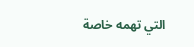التي تهمه خاصة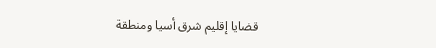قضايا إقليم شرق أسيا ومنطقة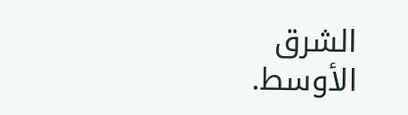الشرق الأوسط.